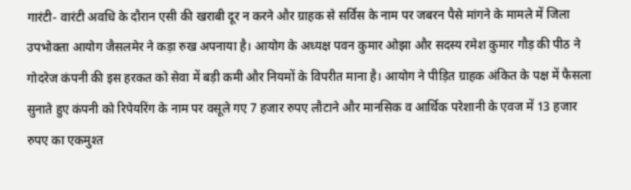गारंटी- वारंटी अवधि के दौरान एसी की खराबी दूर न करने और ग्राहक से सर्विस के नाम पर जबरन पैसे मांगने के मामले में जिला उपभोक्ता आयोग जैसलमेर ने कड़ा रुख अपनाया है। आयोग के अध्यक्ष पवन कुमार ओझा और सदस्य रमेश कुमार गौड़ की पीठ ने गोदरेज कंपनी की इस हरकत को सेवा में बड़ी कमी और नियमों के विपरीत माना है। आयोग ने पीड़ित ग्राहक अंकित के पक्ष में फैसला सुनाते हुए कंपनी को रिपेयरिंग के नाम पर वसूले गए 7 हजार रुपए लौटाने और मानसिक व आर्थिक परेशानी के एवज में 13 हजार रुपए का एकमुश्त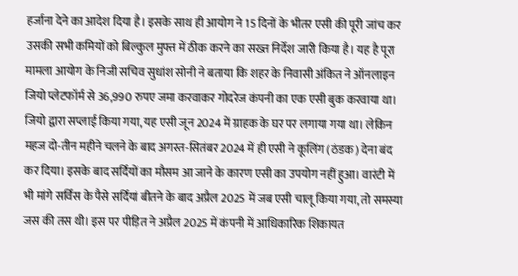हर्जाना देने का आदेश दिया है। इसके साथ ही आयोग ने 15 दिनों के भीतर एसी की पूरी जांच कर उसकी सभी कमियों को बिल्कुल मुफ्त में ठीक करने का सख्त निर्देश जारी किया है। यह है पूरा मामला आयोग के निजी सचिव सुधांश सोनी ने बताया कि शहर के निवासी अंकित ने ऑनलाइन जियो प्लेटफॉर्म से 36,990 रुपए जमा करवाकर गोदरेज कंपनी का एक एसी बुक करवाया था। जियो द्वारा सप्लाई किया गया, यह एसी जून 2024 में ग्राहक के घर पर लगाया गया था। लेकिन महज दो-तीन महीने चलने के बाद अगस्त-सितंबर 2024 में ही एसी ने कूलिंग (ठंडक) देना बंद कर दिया। इसके बाद सर्दियों का मौसम आ जाने के कारण एसी का उपयोग नहीं हुआ। वारंटी में भी मांगे सर्विस के पैसे सर्दियां बीतने के बाद अप्रैल 2025 में जब एसी चालू किया गया, तो समस्या जस की तस थी। इस पर पीड़ित ने अप्रैल 2025 में कंपनी में आधिकारिक शिकायत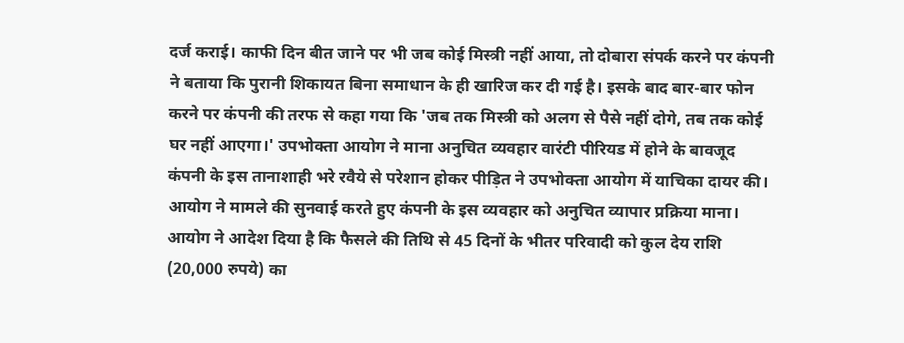दर्ज कराई। काफी दिन बीत जाने पर भी जब कोई मिस्त्री नहीं आया, तो दोबारा संपर्क करने पर कंपनी ने बताया कि पुरानी शिकायत बिना समाधान के ही खारिज कर दी गई है। इसके बाद बार-बार फोन करने पर कंपनी की तरफ से कहा गया कि 'जब तक मिस्त्री को अलग से पैसे नहीं दोगे, तब तक कोई घर नहीं आएगा।' उपभोक्ता आयोग ने माना अनुचित व्यवहार वारंटी पीरियड में होने के बावजूद कंपनी के इस तानाशाही भरे रवैये से परेशान होकर पीड़ित ने उपभोक्ता आयोग में याचिका दायर की। आयोग ने मामले की सुनवाई करते हुए कंपनी के इस व्यवहार को अनुचित व्यापार प्रक्रिया माना। आयोग ने आदेश दिया है कि फैसले की तिथि से 45 दिनों के भीतर परिवादी को कुल देय राशि (20,000 रुपये) का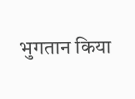भुगतान किया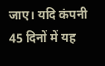जाए। यदि कंपनी 45 दिनों में यह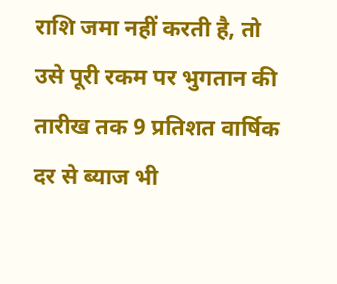राशि जमा नहीं करती है, तो उसे पूरी रकम पर भुगतान की तारीख तक 9 प्रतिशत वार्षिक दर से ब्याज भी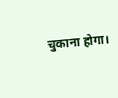चुकाना होगा।